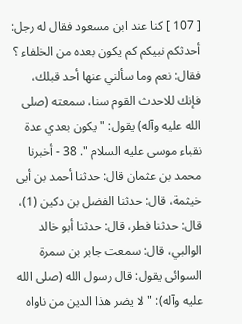[ 107 ] كنا عند ابن مسعود فقال له رجل: أحدثكم نبيكم كم يكون بعده من الخلفاء ؟ فقال: نعم وما سألني عنها أحد قبلك، فإنك للاحدث القوم سنا، سمعته (صلى الله عليه وآله) يقول: " يكون بعدي عدة نقباء موسى عليه السلام ". 38 - أخبرنا محمد بن عثمان قال: حدثنا أحمد بن أبى خيثمة، قال: حدثنا الفضل بن دكين (1)، قال: حدثنا فطر، قال: حدثنا أبو خالد الوالبي، قال: سمعت جابر بن سمرة السوائى يقول: قال رسول الله (صلى الله عليه وآله): " لا يضر هذا الدين من ناواه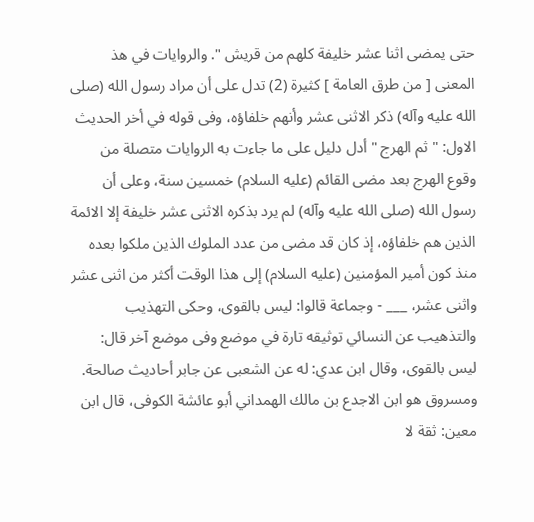حتى يمضى اثنا عشر خليفة كلهم من قريش ". والروايات في هذ المعنى [ من طرق العامة ] كثيرة (2) تدل على أن مراد رسول الله (صلى الله عليه وآله) ذكر الاثنى عشر وأنهم خلفاؤه، وفى قوله في أخر الحديث الاول: " ثم الهرج " أدل دليل على ما جاءت به الروايات متصلة من وقوع الهرج بعد مضى القائم (عليه السلام) خمسين سنة، وعلى أن رسول الله (صلى الله عليه وآله) لم يرد بذكره الاثنى عشر خليفة إلا الائمة الذين هم خلفاؤه، إذ كان قد مضى من عدد الملوك الذين ملكوا بعده منذ كون أمير المؤمنين (عليه السلام) إلى هذا الوقت أكثر من اثنى عشر واثنى عشر، ___ - وجماعة قالوا: ليس بالقوى، وحكى التهذيب والتذهيب عن النسائي توثيقه تارة في موضع وفى موضع آخر قال: ليس بالقوى، وقال ابن عدي: له عن الشعبى عن جابر أحاديث صالحة. ومسروق هو ابن الاجدع بن مالك الهمداني أبو عائشة الكوفى، قال ابن معين: ثقة لا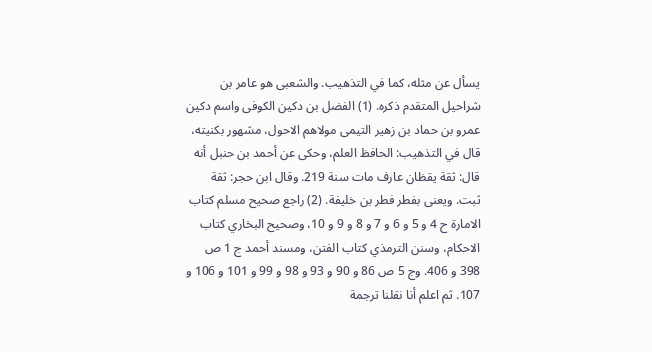يسأل عن مثله، كما في التذهيب. والشعبى هو عامر بن شراحيل المتقدم ذكره. (1) الفضل بن دكين الكوفى واسم دكين عمرو بن حماد بن زهير التيمى مولاهم الاحول، مشهور بكنيته، قال في التذهيب: الحافظ العلم، وحكى عن أحمد بن حنبل أنه قال: ثقة يقظان عارف مات سنة 219. وقال ابن حجر: ثقة ثبت. ويعنى بفطر فطر بن خليفة. (2) راجع صحيح مسلم كتاب الامارة ح 4 و 5 و 6 و 7 و 8 و 9 و 10، وصحيح البخاري كتاب الاحكام، وسنن الترمذي كتاب الفتن، ومسند أحمد ج 1 ص 398 و 406. وج 5 ص 86 و 90 و 93 و 98 و 99 و 101 و 106 و 107. ثم اعلم أنا نقلنا ترجمة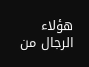هؤلاء الرجال من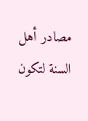مصادر أهل السنة لتكون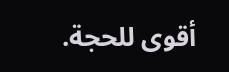أقوى للحجة.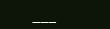___